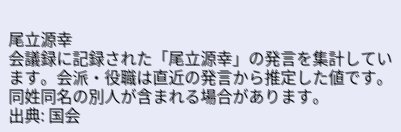尾立源幸
会議録に記録された「尾立源幸」の発言を集計しています。会派・役職は直近の発言から推定した値です。同姓同名の別人が含まれる場合があります。
出典: 国会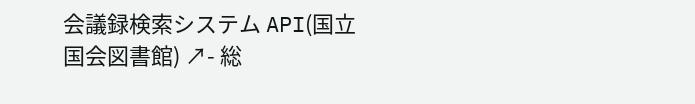会議録検索システム API(国立国会図書館) ↗- 総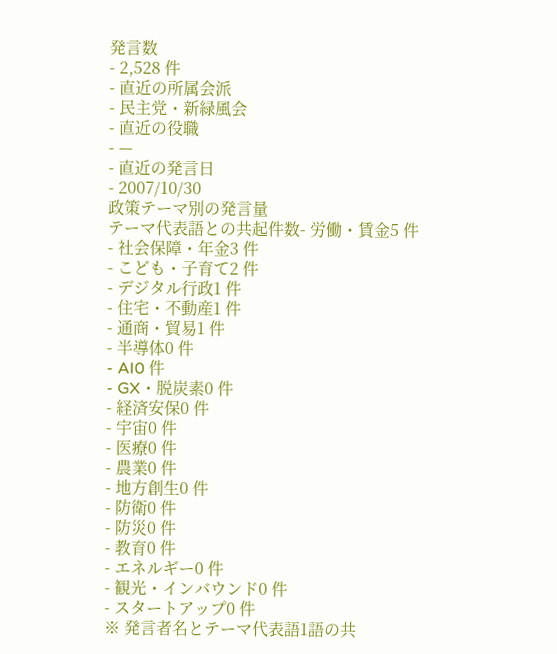発言数
- 2,528 件
- 直近の所属会派
- 民主党・新緑風会
- 直近の役職
- —
- 直近の発言日
- 2007/10/30
政策テーマ別の発言量
テーマ代表語との共起件数- 労働・賃金5 件
- 社会保障・年金3 件
- こども・子育て2 件
- デジタル行政1 件
- 住宅・不動産1 件
- 通商・貿易1 件
- 半導体0 件
- AI0 件
- GX・脱炭素0 件
- 経済安保0 件
- 宇宙0 件
- 医療0 件
- 農業0 件
- 地方創生0 件
- 防衛0 件
- 防災0 件
- 教育0 件
- エネルギー0 件
- 観光・インバウンド0 件
- スタートアップ0 件
※ 発言者名とテーマ代表語1語の共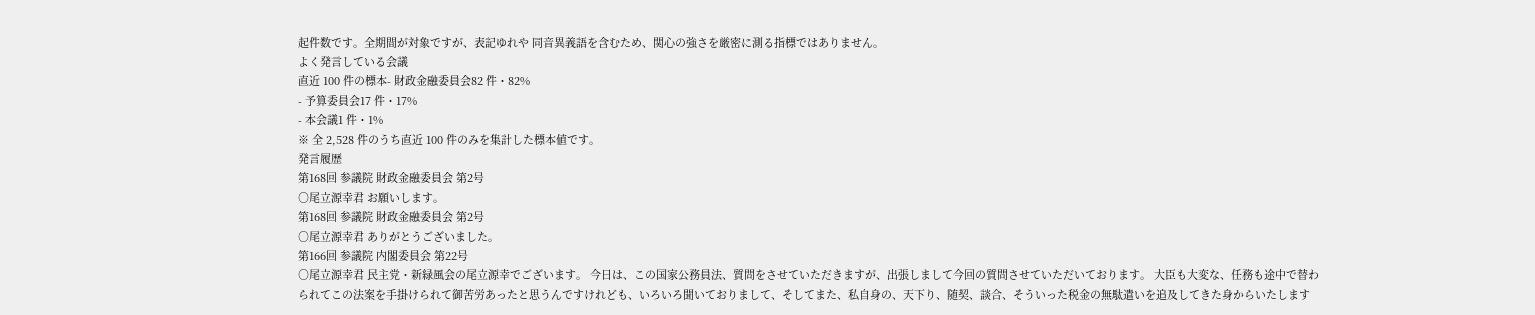起件数です。全期間が対象ですが、表記ゆれや 同音異義語を含むため、関心の強さを厳密に測る指標ではありません。
よく発言している会議
直近 100 件の標本- 財政金融委員会82 件・82%
- 予算委員会17 件・17%
- 本会議1 件・1%
※ 全 2,528 件のうち直近 100 件のみを集計した標本値です。
発言履歴
第168回 参議院 財政金融委員会 第2号
○尾立源幸君 お願いします。
第168回 参議院 財政金融委員会 第2号
○尾立源幸君 ありがとうございました。
第166回 参議院 内閣委員会 第22号
○尾立源幸君 民主党・新緑風会の尾立源幸でございます。 今日は、この国家公務員法、質問をさせていただきますが、出張しまして今回の質問させていただいております。 大臣も大変な、任務も途中で替わられてこの法案を手掛けられて御苦労あったと思うんですけれども、いろいろ聞いておりまして、そしてまた、私自身の、天下り、随契、談合、そういった税金の無駄遣いを追及してきた身からいたします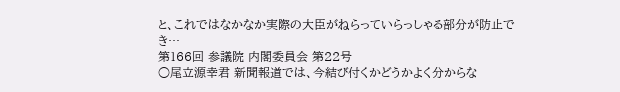と、これではなかなか実際の大臣がねらっていらっしゃる部分が防止でき…
第166回 参議院 内閣委員会 第22号
○尾立源幸君 新聞報道では、今結び付くかどうかよく分からな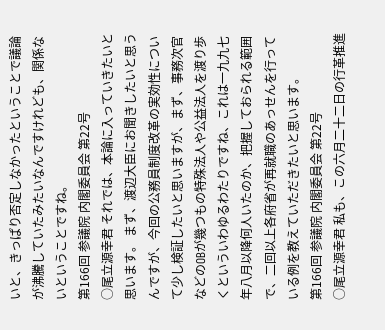いと、きっぱり否定しなかったということで議論が沸騰していたみたいなんですけれども、関係ないということですね。
第166回 参議院 内閣委員会 第22号
○尾立源幸君 それでは、本論に入っていきたいと思います。 まず、渡辺大臣にお聞きしたいと思うんですが、今回の公務員制度改革の実効性について少し検証したいと思いますが、まず、事務次官などのOBが幾つもの特殊法人や公益法人を渡り歩くといういわゆるわたりですね、これは一九九七年八月以降何人いたのか、把握しておられる範囲で、二回以上各府省が再就職のあっせんを行っている例を教えていただきたいと思います。
第166回 参議院 内閣委員会 第22号
○尾立源幸君 私も、この六月二十二日の行革推進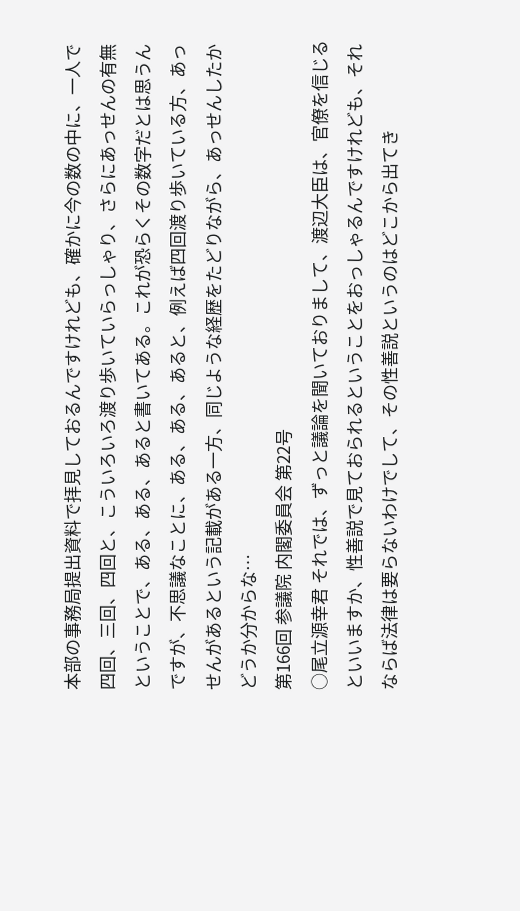本部の事務局提出資料で拝見しておるんですけれども、確かに今の数の中に、一人で四回、三回、四回と、こういろいろ渡り歩いていらっしゃり、さらにあっせんの有無ということで、ある、ある、あると書いてある。これが恐らくその数字だとは思うんですが、不思議なことに、ある、ある、あると、例えば四回渡り歩いている方、あっせんがあるという記載がある一方、同じような経歴をたどりながら、あっせんしたかどうか分からな…
第166回 参議院 内閣委員会 第22号
○尾立源幸君 それでは、ずっと議論を聞いておりまして、渡辺大臣は、官僚を信じるといいますか、性善説で見ておられるということをおっしゃるんですけれども、それならば法律は要らないわけでして、その性善説というのはどこから出てき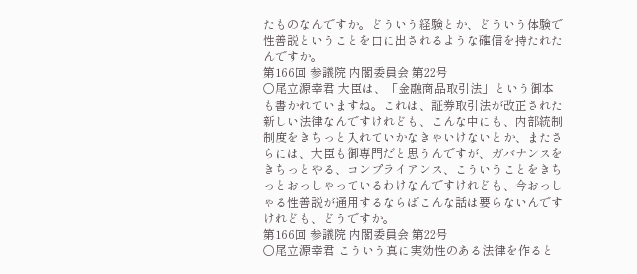たものなんですか。どういう経験とか、どういう体験で性善説ということを口に出されるような確信を持たれたんですか。
第166回 参議院 内閣委員会 第22号
○尾立源幸君 大臣は、「金融商品取引法」という御本も書かれていますね。これは、証券取引法が改正された新しい法律なんですけれども、こんな中にも、内部統制制度をきちっと入れていかなきゃいけないとか、またさらには、大臣も御専門だと思うんですが、ガバナンスをきちっとやる、コンプライアンス、こういうことをきちっとおっしゃっているわけなんですけれども、今おっしゃる性善説が通用するならばこんな話は要らないんですけれども、どうですか。
第166回 参議院 内閣委員会 第22号
○尾立源幸君 こういう真に実効性のある法律を作ると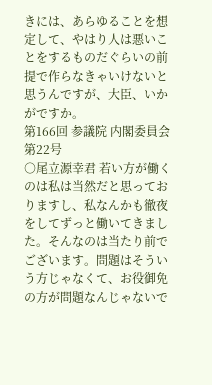きには、あらゆることを想定して、やはり人は悪いことをするものだぐらいの前提で作らなきゃいけないと思うんですが、大臣、いかがですか。
第166回 参議院 内閣委員会 第22号
○尾立源幸君 若い方が働くのは私は当然だと思っておりますし、私なんかも徹夜をしてずっと働いてきました。そんなのは当たり前でございます。問題はそういう方じゃなくて、お役御免の方が問題なんじゃないで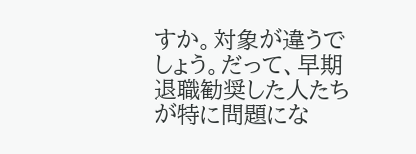すか。対象が違うでしょう。だって、早期退職勧奨した人たちが特に問題にな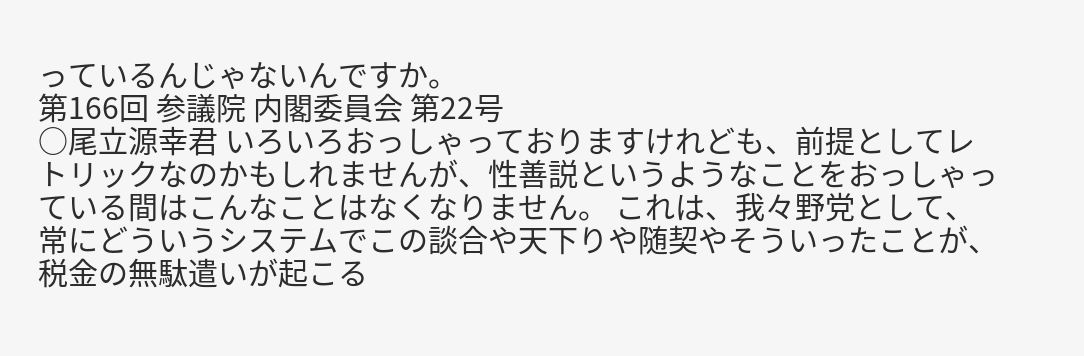っているんじゃないんですか。
第166回 参議院 内閣委員会 第22号
○尾立源幸君 いろいろおっしゃっておりますけれども、前提としてレトリックなのかもしれませんが、性善説というようなことをおっしゃっている間はこんなことはなくなりません。 これは、我々野党として、常にどういうシステムでこの談合や天下りや随契やそういったことが、税金の無駄遣いが起こる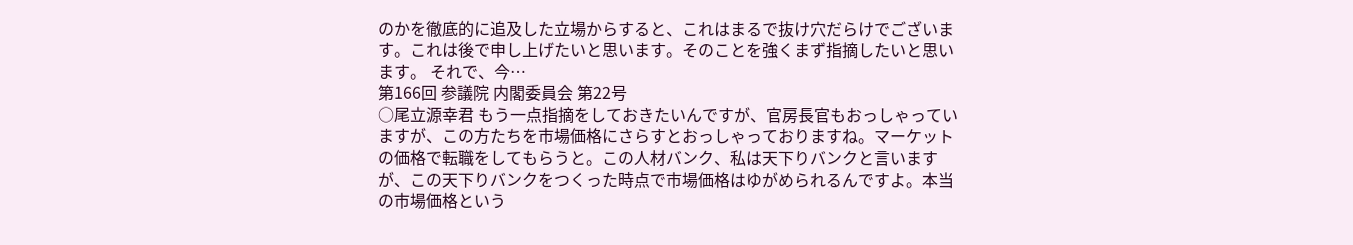のかを徹底的に追及した立場からすると、これはまるで抜け穴だらけでございます。これは後で申し上げたいと思います。そのことを強くまず指摘したいと思います。 それで、今…
第166回 参議院 内閣委員会 第22号
○尾立源幸君 もう一点指摘をしておきたいんですが、官房長官もおっしゃっていますが、この方たちを市場価格にさらすとおっしゃっておりますね。マーケットの価格で転職をしてもらうと。この人材バンク、私は天下りバンクと言いますが、この天下りバンクをつくった時点で市場価格はゆがめられるんですよ。本当の市場価格という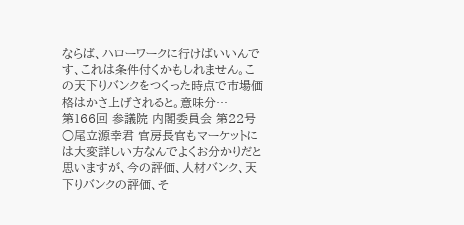ならば、ハローワークに行けばいいんです、これは条件付くかもしれません。この天下りバンクをつくった時点で市場価格はかさ上げされると。意味分…
第166回 参議院 内閣委員会 第22号
○尾立源幸君 官房長官もマーケットには大変詳しい方なんでよくお分かりだと思いますが、今の評価、人材バンク、天下りバンクの評価、そ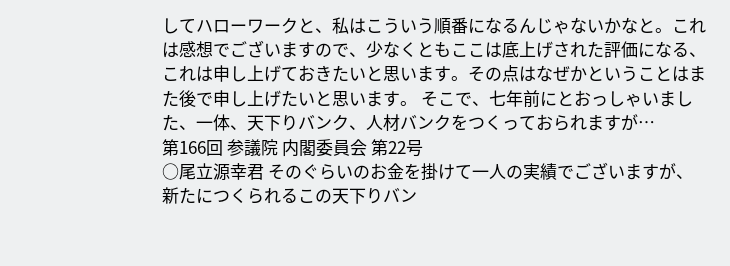してハローワークと、私はこういう順番になるんじゃないかなと。これは感想でございますので、少なくともここは底上げされた評価になる、これは申し上げておきたいと思います。その点はなぜかということはまた後で申し上げたいと思います。 そこで、七年前にとおっしゃいました、一体、天下りバンク、人材バンクをつくっておられますが…
第166回 参議院 内閣委員会 第22号
○尾立源幸君 そのぐらいのお金を掛けて一人の実績でございますが、新たにつくられるこの天下りバン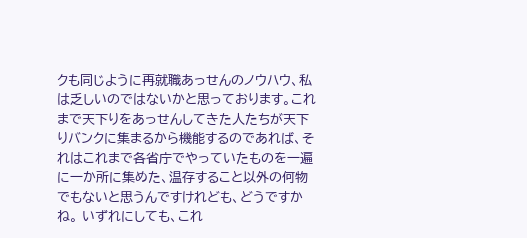クも同じように再就職あっせんのノウハウ、私は乏しいのではないかと思っております。これまで天下りをあっせんしてきた人たちが天下りバンクに集まるから機能するのであれば、それはこれまで各省庁でやっていたものを一遍に一か所に集めた、温存すること以外の何物でもないと思うんですけれども、どうですかね。 いずれにしても、これ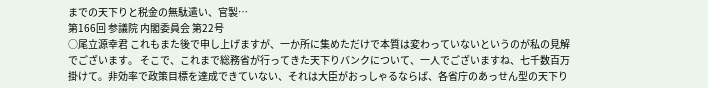までの天下りと税金の無駄遣い、官製…
第166回 参議院 内閣委員会 第22号
○尾立源幸君 これもまた後で申し上げますが、一か所に集めただけで本質は変わっていないというのが私の見解でございます。 そこで、これまで総務省が行ってきた天下りバンクについて、一人でございますね、七千数百万掛けて。非効率で政策目標を達成できていない、それは大臣がおっしゃるならば、各省庁のあっせん型の天下り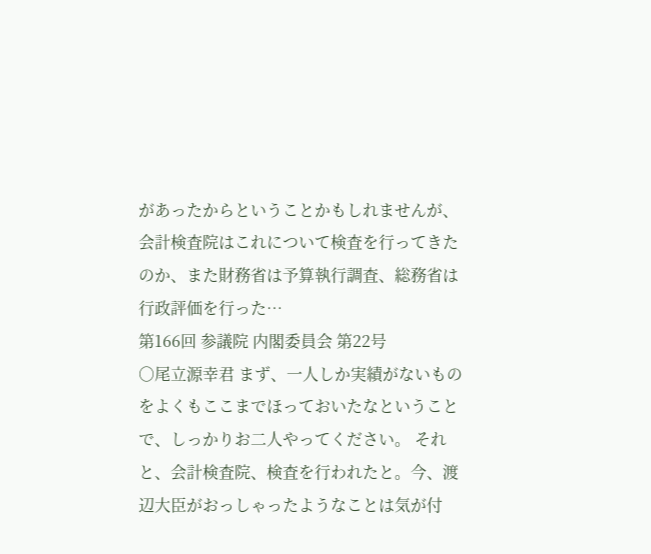があったからということかもしれませんが、会計検査院はこれについて検査を行ってきたのか、また財務省は予算執行調査、総務省は行政評価を行った…
第166回 参議院 内閣委員会 第22号
○尾立源幸君 まず、一人しか実績がないものをよくもここまでほっておいたなということで、しっかりお二人やってください。 それと、会計検査院、検査を行われたと。今、渡辺大臣がおっしゃったようなことは気が付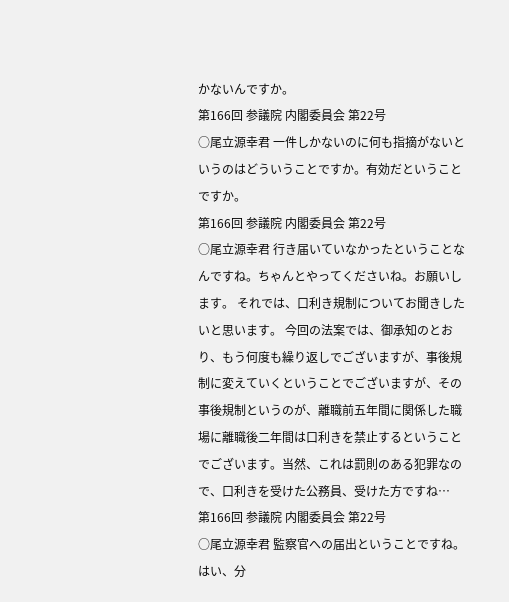かないんですか。
第166回 参議院 内閣委員会 第22号
○尾立源幸君 一件しかないのに何も指摘がないというのはどういうことですか。有効だということですか。
第166回 参議院 内閣委員会 第22号
○尾立源幸君 行き届いていなかったということなんですね。ちゃんとやってくださいね。お願いします。 それでは、口利き規制についてお聞きしたいと思います。 今回の法案では、御承知のとおり、もう何度も繰り返しでございますが、事後規制に変えていくということでございますが、その事後規制というのが、離職前五年間に関係した職場に離職後二年間は口利きを禁止するということでございます。当然、これは罰則のある犯罪なので、口利きを受けた公務員、受けた方ですね…
第166回 参議院 内閣委員会 第22号
○尾立源幸君 監察官への届出ということですね。はい、分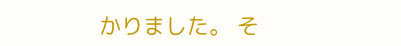かりました。 そ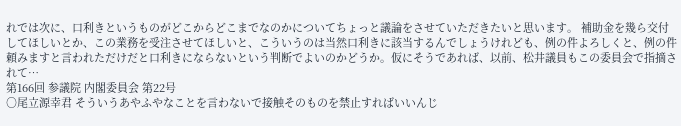れでは次に、口利きというものがどこからどこまでなのかについてちょっと議論をさせていただきたいと思います。 補助金を幾ら交付してほしいとか、この業務を受注させてほしいと、こういうのは当然口利きに該当するんでしょうけれども、例の件よろしくと、例の件頼みますと言われただけだと口利きにならないという判断でよいのかどうか。仮にそうであれば、以前、松井議員もこの委員会で指摘されて…
第166回 参議院 内閣委員会 第22号
○尾立源幸君 そういうあやふやなことを言わないで接触そのものを禁止すればいいんじ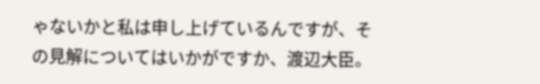ゃないかと私は申し上げているんですが、その見解についてはいかがですか、渡辺大臣。